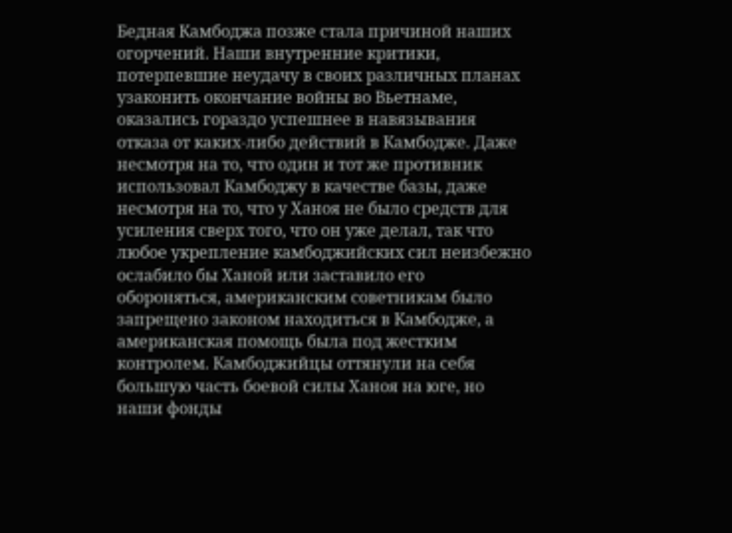Бедная Камбоджа позже стала причиной наших огорчений. Наши внутренние критики, потерпевшие неудачу в своих различных планах узаконить окончание войны во Вьетнаме, оказались гораздо успешнее в навязывания отказа от каких-либо действий в Камбодже. Даже несмотря на то, что один и тот же противник использовал Камбоджу в качестве базы, даже несмотря на то, что у Ханоя не было средств для усиления сверх того, что он уже делал, так что любое укрепление камбоджийских сил неизбежно ослабило бы Ханой или заставило его обороняться, американским советникам было запрещено законом находиться в Камбодже, а американская помощь была под жестким контролем. Камбоджийцы оттянули на себя большую часть боевой силы Ханоя на юге, но наши фонды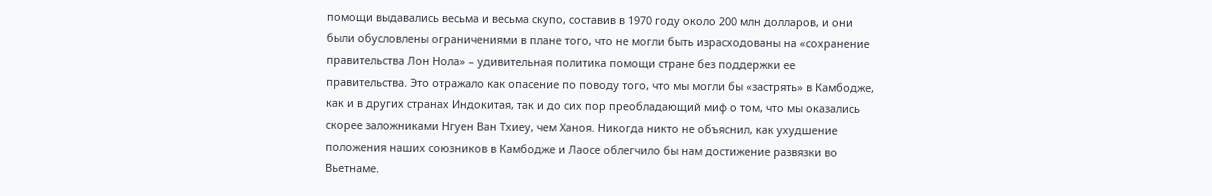помощи выдавались весьма и весьма скупо, составив в 1970 году около 200 млн долларов, и они были обусловлены ограничениями в плане того, что не могли быть израсходованы на «сохранение правительства Лон Нола» – удивительная политика помощи стране без поддержки ее правительства. Это отражало как опасение по поводу того, что мы могли бы «застрять» в Камбодже, как и в других странах Индокитая, так и до сих пор преобладающий миф о том, что мы оказались скорее заложниками Нгуен Ван Тхиеу, чем Ханоя. Никогда никто не объяснил, как ухудшение положения наших союзников в Камбодже и Лаосе облегчило бы нам достижение развязки во Вьетнаме.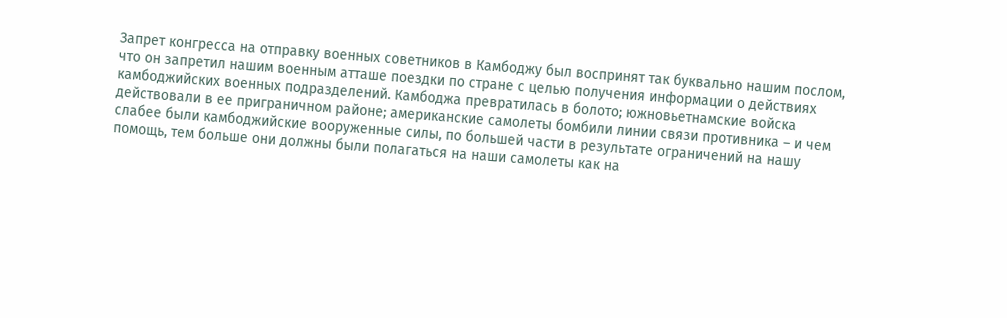Запрет конгресса на отправку военных советников в Камбоджу был воспринят так буквально нашим послом, что он запретил нашим военным атташе поездки по стране с целью получения информации о действиях камбоджийских военных подразделений. Камбоджа превратилась в болото; южновьетнамские войска действовали в ее приграничном районе; американские самолеты бомбили линии связи противника – и чем слабее были камбоджийские вооруженные силы, по большей части в результате ограничений на нашу помощь, тем больше они должны были полагаться на наши самолеты как на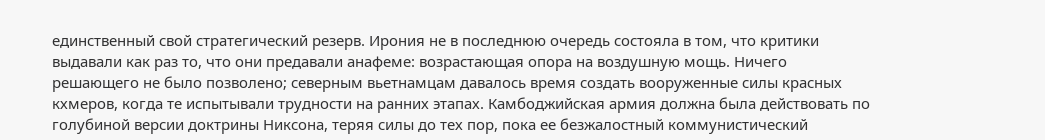единственный свой стратегический резерв. Ирония не в последнюю очередь состояла в том, что критики выдавали как раз то, что они предавали анафеме: возрастающая опора на воздушную мощь. Ничего решающего не было позволено; северным вьетнамцам давалось время создать вооруженные силы красных кхмеров, когда те испытывали трудности на ранних этапах. Камбоджийская армия должна была действовать по голубиной версии доктрины Никсона, теряя силы до тех пор, пока ее безжалостный коммунистический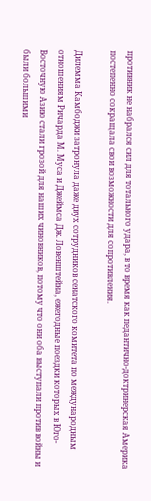противник не набрался сил для тотального удара, в то время как педантично-доктринерская Америка постепенно сокращала свои возможности для сопротивления.

Дилемма Камбоджи затронула даже двух сотрудников сенатского комитета по международным отношениям Ричарда М. Муса и Джеймса Дж. Ловенштейна, ежегодные поездки которых в Юго-Восточную Азию стали грозой для наших чиновников, потому что они оба выступали против войны и были большими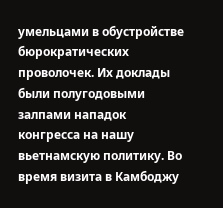умельцами в обустройстве бюрократических проволочек. Их доклады были полугодовыми залпами нападок конгресса на нашу вьетнамскую политику. Во время визита в Камбоджу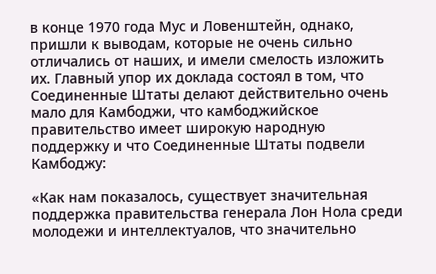в конце 1970 года Мус и Ловенштейн, однако, пришли к выводам, которые не очень сильно отличались от наших, и имели смелость изложить их. Главный упор их доклада состоял в том, что Соединенные Штаты делают действительно очень мало для Камбоджи, что камбоджийское правительство имеет широкую народную поддержку и что Соединенные Штаты подвели Камбоджу:

«Как нам показалось, существует значительная поддержка правительства генерала Лон Нола среди молодежи и интеллектуалов, что значительно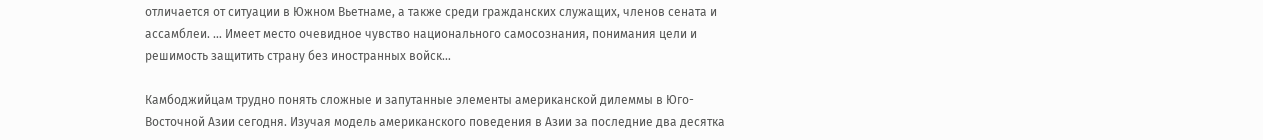отличается от ситуации в Южном Вьетнаме, а также среди гражданских служащих, членов сената и ассамблеи. … Имеет место очевидное чувство национального самосознания, понимания цели и решимость защитить страну без иностранных войск…

Камбоджийцам трудно понять сложные и запутанные элементы американской дилеммы в Юго-Восточной Азии сегодня. Изучая модель американского поведения в Азии за последние два десятка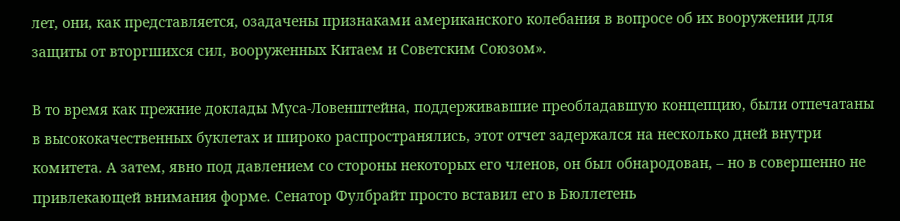лет, они, как представляется, озадачены признаками американского колебания в вопросе об их вооружении для защиты от вторгшихся сил, вооруженных Китаем и Советским Союзом».

В то время как прежние доклады Муса-Ловенштейна, поддерживавшие преобладавшую концепцию, были отпечатаны в высококачественных буклетах и широко распространялись, этот отчет задержался на несколько дней внутри комитета. А затем, явно под давлением со стороны некоторых его членов, он был обнародован, – но в совершенно не привлекающей внимания форме. Сенатор Фулбрайт просто вставил его в Бюллетень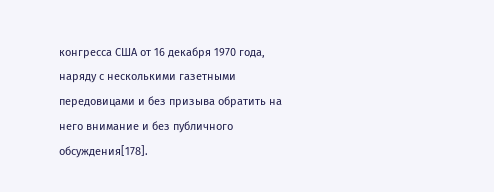конгресса США от 16 декабря 1970 года, наряду с несколькими газетными передовицами и без призыва обратить на него внимание и без публичного обсуждения[178].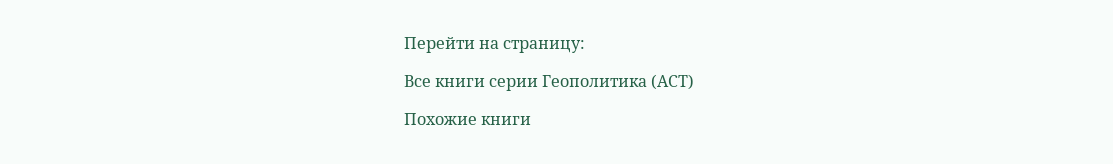Перейти на страницу:

Все книги серии Геополитика (АСТ)

Похожие книги